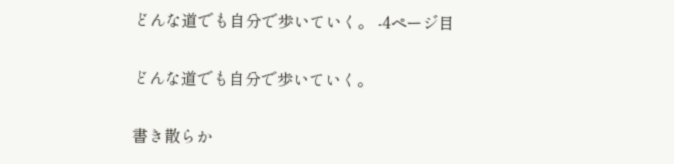どんな道でも自分で歩いていく。 -4ページ目

どんな道でも自分で歩いていく。

書き散らか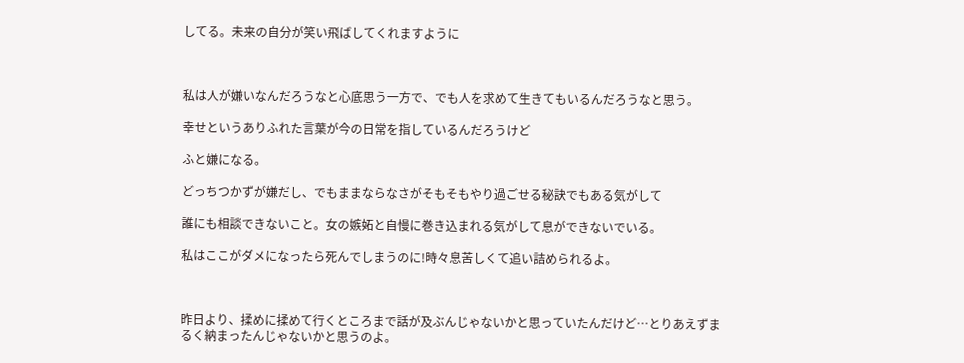してる。未来の自分が笑い飛ばしてくれますように



私は人が嫌いなんだろうなと心底思う一方で、でも人を求めて生きてもいるんだろうなと思う。

幸せというありふれた言葉が今の日常を指しているんだろうけど

ふと嫌になる。

どっちつかずが嫌だし、でもままならなさがそもそもやり過ごせる秘訣でもある気がして

誰にも相談できないこと。女の嫉妬と自慢に巻き込まれる気がして息ができないでいる。

私はここがダメになったら死んでしまうのに!時々息苦しくて追い詰められるよ。



昨日より、揉めに揉めて行くところまで話が及ぶんじゃないかと思っていたんだけど…とりあえずまるく納まったんじゃないかと思うのよ。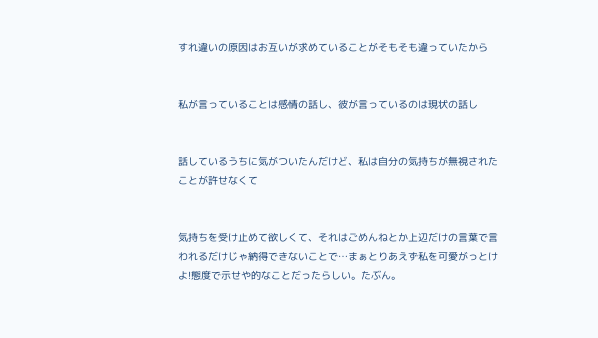すれ違いの原因はお互いが求めていることがそもそも違っていたから


私が言っていることは感情の話し、彼が言っているのは現状の話し


話しているうちに気がついたんだけど、私は自分の気持ちが無視されたことが許せなくて


気持ちを受け止めて欲しくて、それはごめんねとか上辺だけの言葉で言われるだけじゃ納得できないことで…まぁとりあえず私を可愛がっとけよ!態度で示せや的なことだったらしい。たぶん。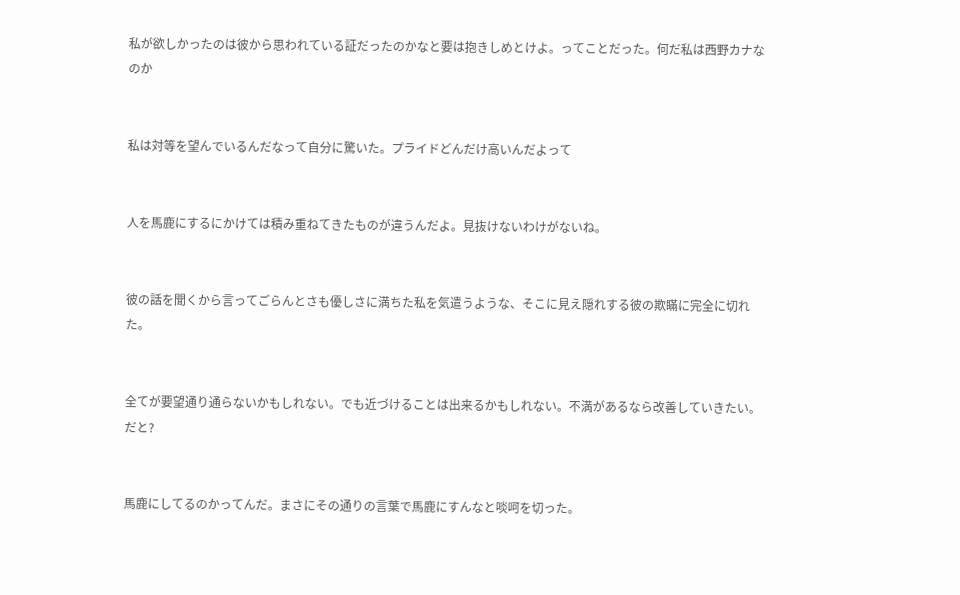私が欲しかったのは彼から思われている証だったのかなと要は抱きしめとけよ。ってことだった。何だ私は西野カナなのか


私は対等を望んでいるんだなって自分に驚いた。プライドどんだけ高いんだよって


人を馬鹿にするにかけては積み重ねてきたものが違うんだよ。見抜けないわけがないね。


彼の話を聞くから言ってごらんとさも優しさに満ちた私を気遣うような、そこに見え隠れする彼の欺瞞に完全に切れた。


全てが要望通り通らないかもしれない。でも近づけることは出来るかもしれない。不満があるなら改善していきたい。だと?


馬鹿にしてるのかってんだ。まさにその通りの言葉で馬鹿にすんなと啖呵を切った。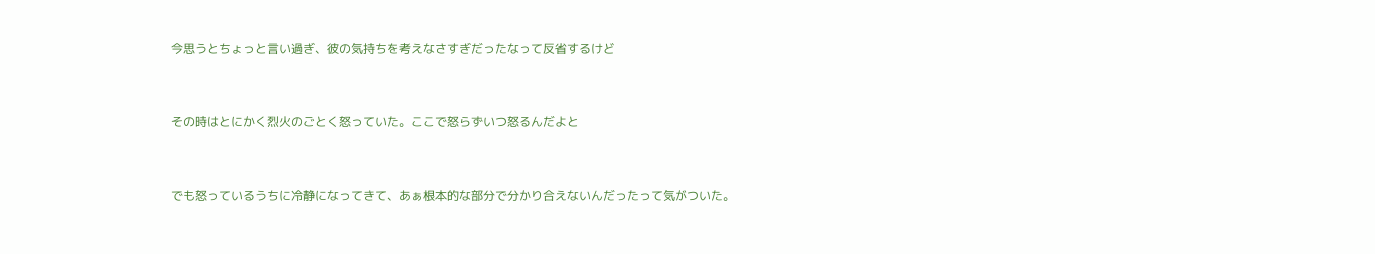今思うとちょっと言い過ぎ、彼の気持ちを考えなさすぎだったなって反省するけど


その時はとにかく烈火のごとく怒っていた。ここで怒らずいつ怒るんだよと


でも怒っているうちに冷静になってきて、あぁ根本的な部分で分かり合えないんだったって気がついた。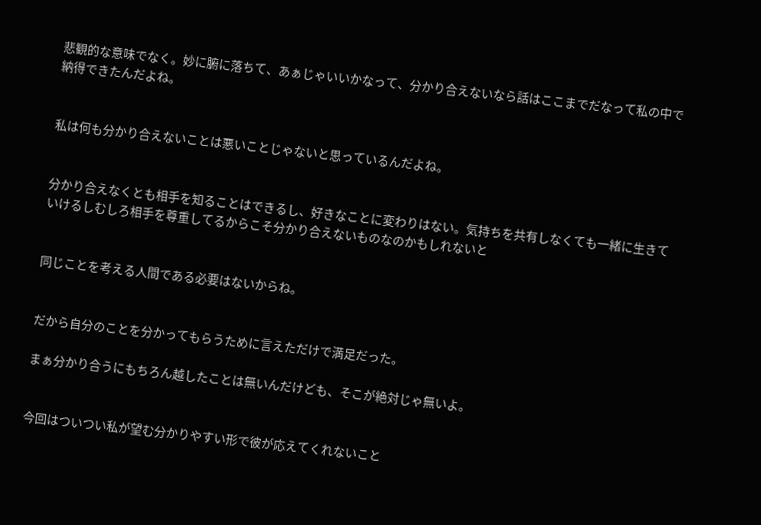悲観的な意味でなく。妙に腑に落ちて、あぁじゃいいかなって、分かり合えないなら話はここまでだなって私の中で納得できたんだよね。


私は何も分かり合えないことは悪いことじゃないと思っているんだよね。


分かり合えなくとも相手を知ることはできるし、好きなことに変わりはない。気持ちを共有しなくても一緒に生きていけるしむしろ相手を尊重してるからこそ分かり合えないものなのかもしれないと


同じことを考える人間である必要はないからね。


だから自分のことを分かってもらうために言えただけで満足だった。

まぁ分かり合うにもちろん越したことは無いんだけども、そこが絶対じゃ無いよ。


今回はついつい私が望む分かりやすい形で彼が応えてくれないこと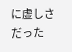に虚しさだった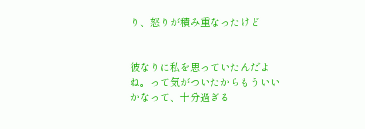り、怒りが積み重なったけど


彼なりに私を思っていたんだよね。って気がついたからもういいかなって、十分過ぎる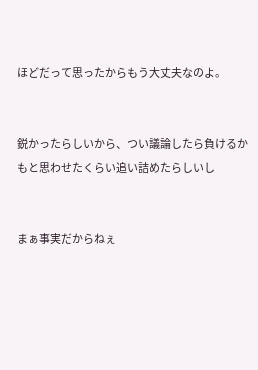ほどだって思ったからもう大丈夫なのよ。


鋭かったらしいから、つい議論したら負けるかもと思わせたくらい追い詰めたらしいし


まぁ事実だからねぇ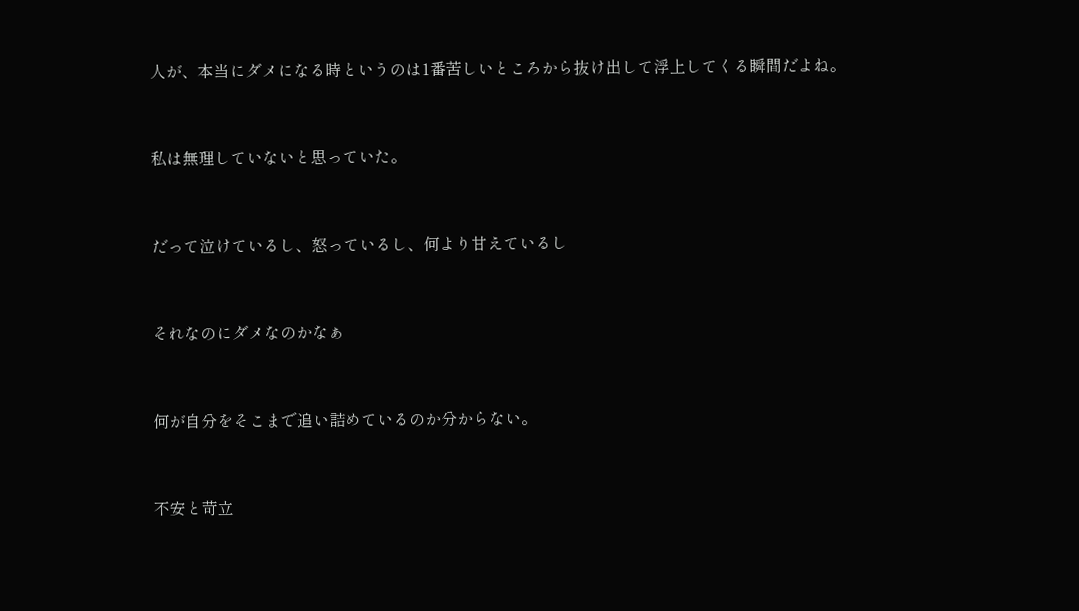人が、本当にダメになる時というのは1番苦しいところから抜け出して浮上してくる瞬間だよね。


私は無理していないと思っていた。


だって泣けているし、怒っているし、何より甘えているし


それなのにダメなのかなぁ


何が自分をそこまで追い詰めているのか分からない。


不安と苛立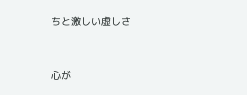ちと激しい虚しさ


心が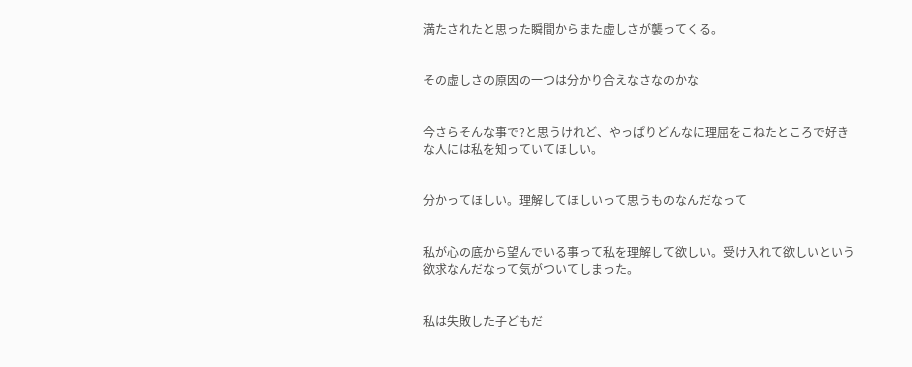満たされたと思った瞬間からまた虚しさが襲ってくる。


その虚しさの原因の一つは分かり合えなさなのかな


今さらそんな事で?と思うけれど、やっぱりどんなに理屈をこねたところで好きな人には私を知っていてほしい。


分かってほしい。理解してほしいって思うものなんだなって


私が心の底から望んでいる事って私を理解して欲しい。受け入れて欲しいという欲求なんだなって気がついてしまった。


私は失敗した子どもだ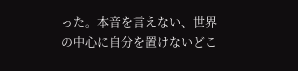った。本音を言えない、世界の中心に自分を置けないどこ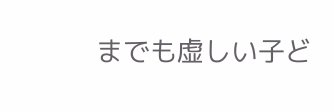までも虚しい子ど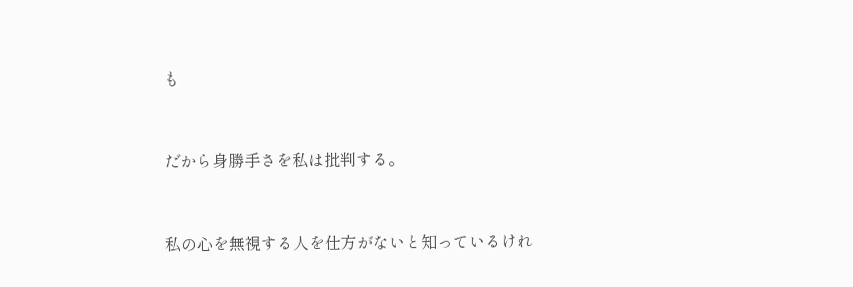も


だから身勝手さを私は批判する。


私の心を無視する人を仕方がないと知っているけれ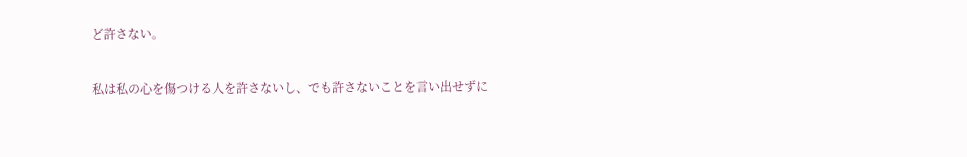ど許さない。


私は私の心を傷つける人を許さないし、でも許さないことを言い出せずに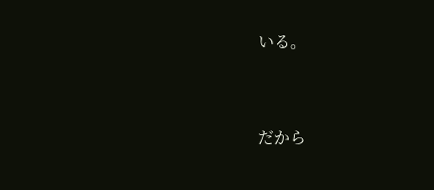いる。


だから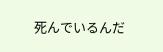死んでいるんだ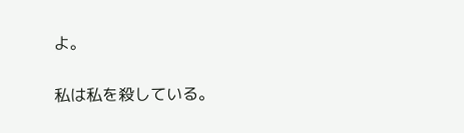よ。


私は私を殺している。